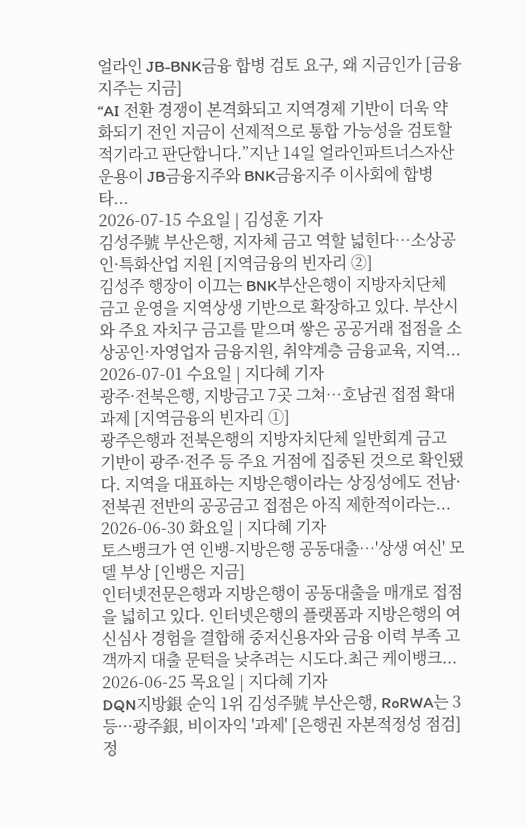얼라인 JB-BNK금융 합병 검토 요구, 왜 지금인가 [금융지주는 지금]
“AI 전환 경쟁이 본격화되고 지역경제 기반이 더욱 약화되기 전인 지금이 선제적으로 통합 가능성을 검토할 적기라고 판단합니다.”지난 14일 얼라인파트너스자산운용이 JB금융지주와 BNK금융지주 이사회에 합병 타...
2026-07-15 수요일 | 김성훈 기자
김성주號 부산은행, 지자체 금고 역할 넓힌다…소상공인·특화산업 지원 [지역금융의 빈자리 ②]
김성주 행장이 이끄는 BNK부산은행이 지방자치단체 금고 운영을 지역상생 기반으로 확장하고 있다. 부산시와 주요 자치구 금고를 맡으며 쌓은 공공거래 접점을 소상공인·자영업자 금융지원, 취약계층 금융교육, 지역...
2026-07-01 수요일 | 지다혜 기자
광주·전북은행, 지방금고 7곳 그쳐…호남권 접점 확대 과제 [지역금융의 빈자리 ①]
광주은행과 전북은행의 지방자치단체 일반회계 금고 기반이 광주·전주 등 주요 거점에 집중된 것으로 확인됐다. 지역을 대표하는 지방은행이라는 상징성에도 전남·전북권 전반의 공공금고 접점은 아직 제한적이라는...
2026-06-30 화요일 | 지다혜 기자
토스뱅크가 연 인뱅-지방은행 공동대출…'상생 여신' 모델 부상 [인뱅은 지금]
인터넷전문은행과 지방은행이 공동대출을 매개로 접점을 넓히고 있다. 인터넷은행의 플랫폼과 지방은행의 여신심사 경험을 결합해 중저신용자와 금융 이력 부족 고객까지 대출 문턱을 낮추려는 시도다.최근 케이뱅크...
2026-06-25 목요일 | 지다혜 기자
DQN지방銀 순익 1위 김성주號 부산은행, RoRWA는 3등···광주銀, 비이자익 '과제' [은행권 자본적정성 점검]
정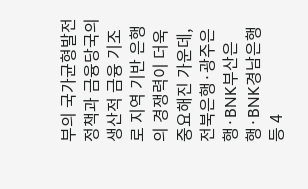부의 국가균형발전 정책과 금융당국의 생산적 금융 기조로 지역 기반 은행의 경쟁력이 더욱 중요해진 가운데, 전북은행·광주은행·BNK부산은행·BNK경남은행 등 4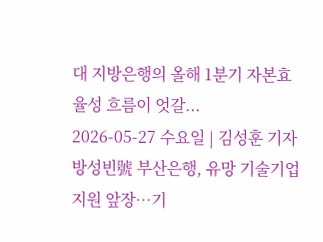대 지방은행의 올해 1분기 자본효율성 흐름이 엇갈...
2026-05-27 수요일 | 김성훈 기자
방성빈號 부산은행, 유망 기술기업 지원 앞장…기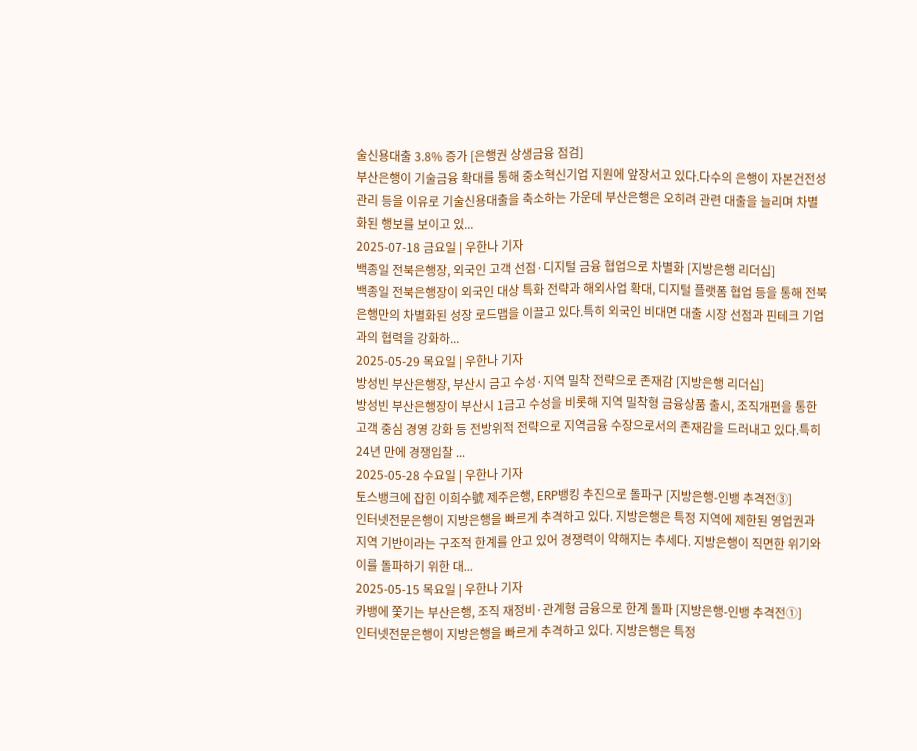술신용대출 3.8% 증가 [은행권 상생금융 점검]
부산은행이 기술금융 확대를 통해 중소혁신기업 지원에 앞장서고 있다.다수의 은행이 자본건전성 관리 등을 이유로 기술신용대출을 축소하는 가운데 부산은행은 오히려 관련 대출을 늘리며 차별화된 행보를 보이고 있...
2025-07-18 금요일 | 우한나 기자
백종일 전북은행장, 외국인 고객 선점·디지털 금융 협업으로 차별화 [지방은행 리더십]
백종일 전북은행장이 외국인 대상 특화 전략과 해외사업 확대, 디지털 플랫폼 협업 등을 통해 전북은행만의 차별화된 성장 로드맵을 이끌고 있다.특히 외국인 비대면 대출 시장 선점과 핀테크 기업과의 협력을 강화하...
2025-05-29 목요일 | 우한나 기자
방성빈 부산은행장, 부산시 금고 수성·지역 밀착 전략으로 존재감 [지방은행 리더십]
방성빈 부산은행장이 부산시 1금고 수성을 비롯해 지역 밀착형 금융상품 출시, 조직개편을 통한 고객 중심 경영 강화 등 전방위적 전략으로 지역금융 수장으로서의 존재감을 드러내고 있다.특히 24년 만에 경쟁입찰 ...
2025-05-28 수요일 | 우한나 기자
토스뱅크에 잡힌 이희수號 제주은행, ERP뱅킹 추진으로 돌파구 [지방은행-인뱅 추격전③]
인터넷전문은행이 지방은행을 빠르게 추격하고 있다. 지방은행은 특정 지역에 제한된 영업권과 지역 기반이라는 구조적 한계를 안고 있어 경쟁력이 약해지는 추세다. 지방은행이 직면한 위기와 이를 돌파하기 위한 대...
2025-05-15 목요일 | 우한나 기자
카뱅에 쫓기는 부산은행, 조직 재정비·관계형 금융으로 한계 돌파 [지방은행-인뱅 추격전①]
인터넷전문은행이 지방은행을 빠르게 추격하고 있다. 지방은행은 특정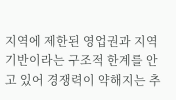지역에 제한된 영업권과 지역 기반이라는 구조적 한계를 안고 있어 경쟁력이 약해지는 추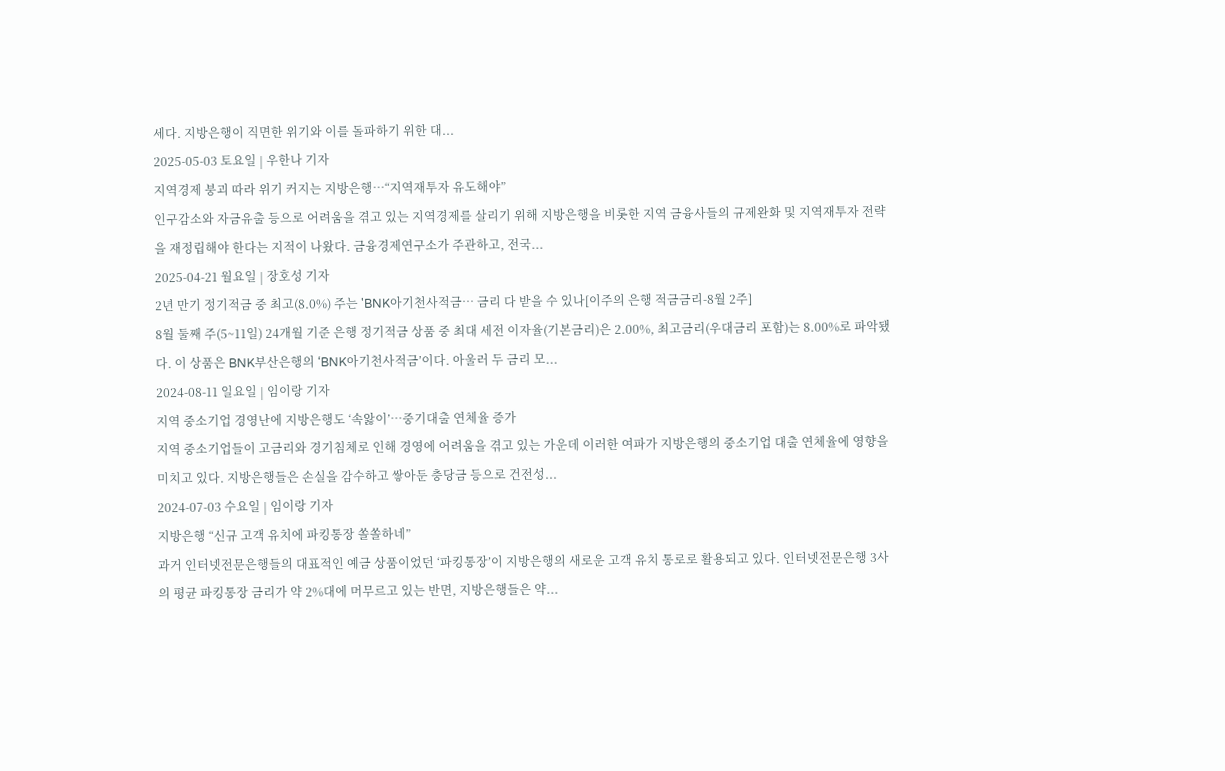세다. 지방은행이 직면한 위기와 이를 돌파하기 위한 대...
2025-05-03 토요일 | 우한나 기자
지역경제 붕괴 따라 위기 커지는 지방은행…“지역재투자 유도해야”
인구감소와 자금유출 등으로 어려움을 겪고 있는 지역경제를 살리기 위해 지방은행을 비롯한 지역 금융사들의 규제완화 및 지역재투자 전략을 재정립해야 한다는 지적이 나왔다. 금융경제연구소가 주관하고, 전국...
2025-04-21 월요일 | 장호성 기자
2년 만기 정기적금 중 최고(8.0%) 주는 'BNK아기천사적금… 금리 다 받을 수 있나[이주의 은행 적금금리-8월 2주]
8월 둘째 주(5~11일) 24개월 기준 은행 정기적금 상품 중 최대 세전 이자율(기본금리)은 2.00%, 최고금리(우대금리 포함)는 8.00%로 파악됐다. 이 상품은 BNK부산은행의 ‘BNK아기천사적금’이다. 아울러 두 금리 모...
2024-08-11 일요일 | 임이랑 기자
지역 중소기업 경영난에 지방은행도 ‘속앓이’…중기대출 연체율 증가
지역 중소기업들이 고금리와 경기침체로 인해 경영에 어려움을 겪고 있는 가운데 이러한 여파가 지방은행의 중소기업 대출 연체율에 영향을 미치고 있다. 지방은행들은 손실을 감수하고 쌓아둔 충당금 등으로 건전성...
2024-07-03 수요일 | 임이랑 기자
지방은행 “신규 고객 유치에 파킹통장 쏠쏠하네”
과거 인터넷전문은행들의 대표적인 예금 상품이었던 ‘파킹통장’이 지방은행의 새로운 고객 유치 통로로 활용되고 있다. 인터넷전문은행 3사의 평균 파킹통장 금리가 약 2%대에 머무르고 있는 반면, 지방은행들은 약...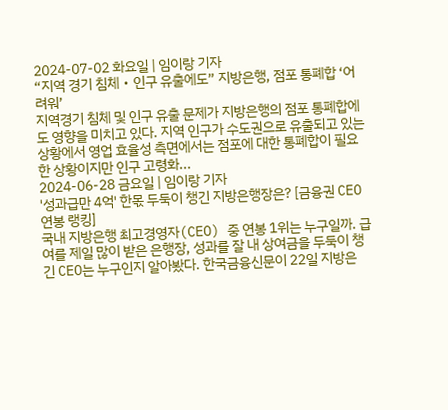2024-07-02 화요일 | 임이랑 기자
“지역 경기 침체‧인구 유출에도” 지방은행, 점포 통폐합 ‘어려워’
지역경기 침체 및 인구 유출 문제가 지방은행의 점포 통폐합에도 영향을 미치고 있다. 지역 인구가 수도권으로 유출되고 있는 상황에서 영업 효율성 측면에서는 점포에 대한 통폐합이 필요한 상황이지만 인구 고령화...
2024-06-28 금요일 | 임이랑 기자
'성과급만 4억' 한몫 두둑이 챙긴 지방은행장은? [금융권 CEO 연봉 랭킹]
국내 지방은행 최고경영자(CEO) 중 연봉 1위는 누구일까. 급여를 제일 많이 받은 은행장, 성과를 잘 내 상여금을 두둑이 챙긴 CEO는 누구인지 알아봤다. 한국금융신문이 22일 지방은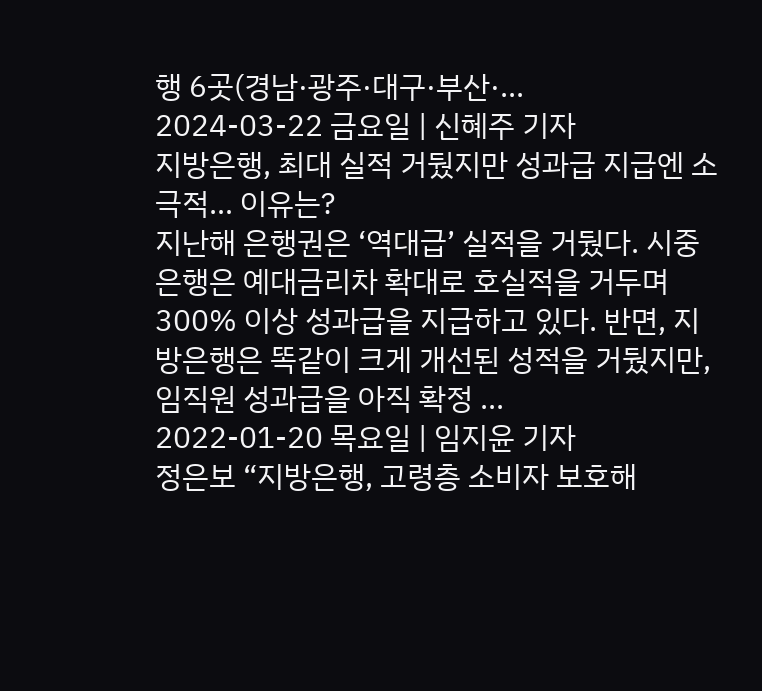행 6곳(경남·광주·대구·부산·...
2024-03-22 금요일 | 신혜주 기자
지방은행, 최대 실적 거뒀지만 성과급 지급엔 소극적… 이유는?
지난해 은행권은 ‘역대급’ 실적을 거뒀다. 시중은행은 예대금리차 확대로 호실적을 거두며 300% 이상 성과급을 지급하고 있다. 반면, 지방은행은 똑같이 크게 개선된 성적을 거뒀지만, 임직원 성과급을 아직 확정 ...
2022-01-20 목요일 | 임지윤 기자
정은보 “지방은행, 고령층 소비자 보호해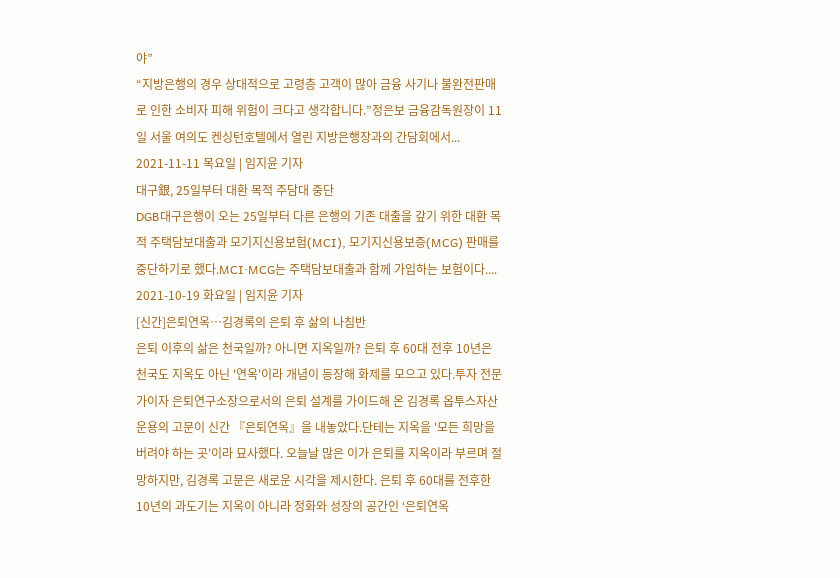야”
“지방은행의 경우 상대적으로 고령층 고객이 많아 금융 사기나 불완전판매로 인한 소비자 피해 위험이 크다고 생각합니다.”정은보 금융감독원장이 11일 서울 여의도 켄싱턴호텔에서 열린 지방은행장과의 간담회에서...
2021-11-11 목요일 | 임지윤 기자
대구銀, 25일부터 대환 목적 주담대 중단
DGB대구은행이 오는 25일부터 다른 은행의 기존 대출을 갚기 위한 대환 목적 주택담보대출과 모기지신용보험(MCI), 모기지신용보증(MCG) 판매를 중단하기로 했다.MCI·MCG는 주택담보대출과 함께 가입하는 보험이다....
2021-10-19 화요일 | 임지윤 기자
[신간]은퇴연옥…김경록의 은퇴 후 삶의 나침반
은퇴 이후의 삶은 천국일까? 아니면 지옥일까? 은퇴 후 60대 전후 10년은 천국도 지옥도 아닌 '연옥'이라 개념이 등장해 화제를 모으고 있다.투자 전문가이자 은퇴연구소장으로서의 은퇴 설계를 가이드해 온 김경록 옵투스자산운용의 고문이 신간 『은퇴연옥』을 내놓았다.단테는 지옥을 '모든 희망을 버려야 하는 곳'이라 묘사했다. 오늘날 많은 이가 은퇴를 지옥이라 부르며 절망하지만, 김경록 고문은 새로운 시각을 제시한다. 은퇴 후 60대를 전후한 10년의 과도기는 지옥이 아니라 정화와 성장의 공간인 ‘은퇴연옥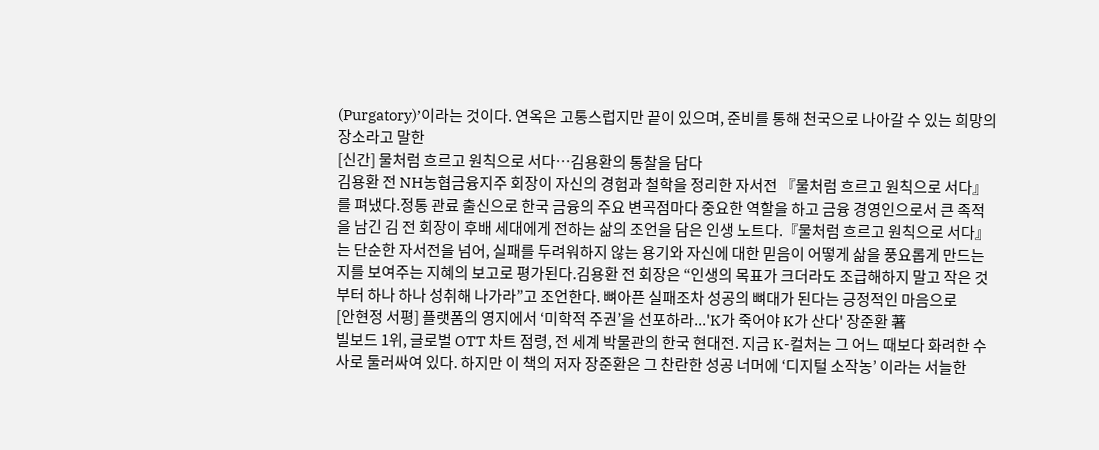(Purgatory)’이라는 것이다. 연옥은 고통스럽지만 끝이 있으며, 준비를 통해 천국으로 나아갈 수 있는 희망의 장소라고 말한
[신간] 물처럼 흐르고 원칙으로 서다…김용환의 통찰을 담다
김용환 전 NH농협금융지주 회장이 자신의 경험과 철학을 정리한 자서전 『물처럼 흐르고 원칙으로 서다』를 펴냈다.정통 관료 출신으로 한국 금융의 주요 변곡점마다 중요한 역할을 하고 금융 경영인으로서 큰 족적을 남긴 김 전 회장이 후배 세대에게 전하는 삶의 조언을 담은 인생 노트다.『물처럼 흐르고 원칙으로 서다』는 단순한 자서전을 넘어, 실패를 두려워하지 않는 용기와 자신에 대한 믿음이 어떻게 삶을 풍요롭게 만드는지를 보여주는 지혜의 보고로 평가된다.김용환 전 회장은 “인생의 목표가 크더라도 조급해하지 말고 작은 것부터 하나 하나 성취해 나가라”고 조언한다. 뼈아픈 실패조차 성공의 뼈대가 된다는 긍정적인 마음으로
[안현정 서평] 플랫폼의 영지에서 ‘미학적 주권’을 선포하라...'K가 죽어야 K가 산다' 장준환 著
빌보드 1위, 글로벌 OTT 차트 점령, 전 세계 박물관의 한국 현대전. 지금 K-컬처는 그 어느 때보다 화려한 수사로 둘러싸여 있다. 하지만 이 책의 저자 장준환은 그 찬란한 성공 너머에 ‘디지털 소작농’ 이라는 서늘한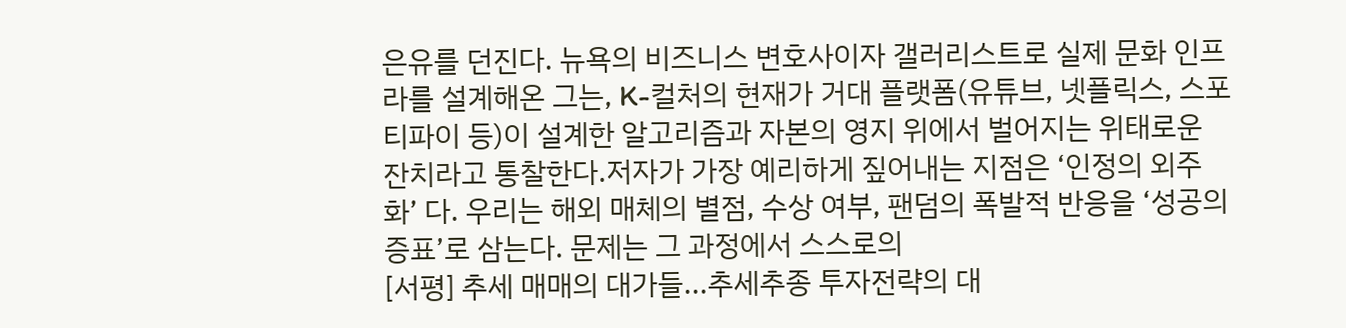은유를 던진다. 뉴욕의 비즈니스 변호사이자 갤러리스트로 실제 문화 인프라를 설계해온 그는, K-컬처의 현재가 거대 플랫폼(유튜브, 넷플릭스, 스포티파이 등)이 설계한 알고리즘과 자본의 영지 위에서 벌어지는 위태로운 잔치라고 통찰한다.저자가 가장 예리하게 짚어내는 지점은 ‘인정의 외주화’ 다. 우리는 해외 매체의 별점, 수상 여부, 팬덤의 폭발적 반응을 ‘성공의 증표’로 삼는다. 문제는 그 과정에서 스스로의
[서평] 추세 매매의 대가들...추세추종 투자전략의 대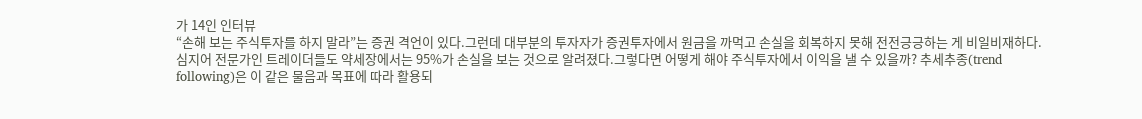가 14인 인터뷰
“손해 보는 주식투자를 하지 말라”는 증권 격언이 있다.그런데 대부분의 투자자가 증권투자에서 원금을 까먹고 손실을 회복하지 못해 전전긍긍하는 게 비일비재하다. 심지어 전문가인 트레이더들도 약세장에서는 95%가 손실을 보는 것으로 알려졌다.그렇다면 어떻게 해야 주식투자에서 이익을 낼 수 있을까? 추세추종(trend following)은 이 같은 물음과 목표에 따라 활용되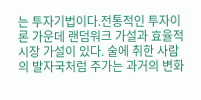는 투자기법이다.전통적인 투자이론 가운데 랜덤워크 가설과 효율적 시장 가설이 있다. 술에 취한 사람의 발자국처럼 주가는 과거의 변화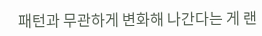패턴과 무관하게 변화해 나간다는 게 랜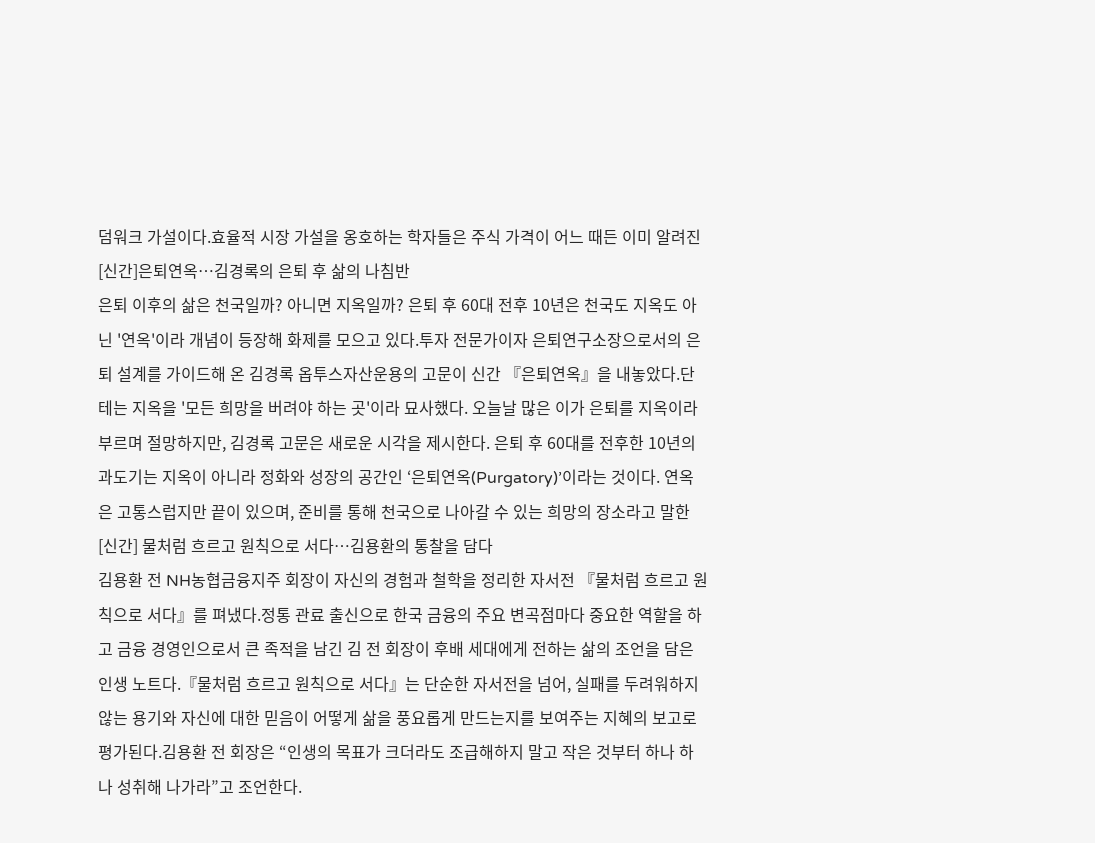덤워크 가설이다.효율적 시장 가설을 옹호하는 학자들은 주식 가격이 어느 때든 이미 알려진
[신간]은퇴연옥…김경록의 은퇴 후 삶의 나침반
은퇴 이후의 삶은 천국일까? 아니면 지옥일까? 은퇴 후 60대 전후 10년은 천국도 지옥도 아닌 '연옥'이라 개념이 등장해 화제를 모으고 있다.투자 전문가이자 은퇴연구소장으로서의 은퇴 설계를 가이드해 온 김경록 옵투스자산운용의 고문이 신간 『은퇴연옥』을 내놓았다.단테는 지옥을 '모든 희망을 버려야 하는 곳'이라 묘사했다. 오늘날 많은 이가 은퇴를 지옥이라 부르며 절망하지만, 김경록 고문은 새로운 시각을 제시한다. 은퇴 후 60대를 전후한 10년의 과도기는 지옥이 아니라 정화와 성장의 공간인 ‘은퇴연옥(Purgatory)’이라는 것이다. 연옥은 고통스럽지만 끝이 있으며, 준비를 통해 천국으로 나아갈 수 있는 희망의 장소라고 말한
[신간] 물처럼 흐르고 원칙으로 서다…김용환의 통찰을 담다
김용환 전 NH농협금융지주 회장이 자신의 경험과 철학을 정리한 자서전 『물처럼 흐르고 원칙으로 서다』를 펴냈다.정통 관료 출신으로 한국 금융의 주요 변곡점마다 중요한 역할을 하고 금융 경영인으로서 큰 족적을 남긴 김 전 회장이 후배 세대에게 전하는 삶의 조언을 담은 인생 노트다.『물처럼 흐르고 원칙으로 서다』는 단순한 자서전을 넘어, 실패를 두려워하지 않는 용기와 자신에 대한 믿음이 어떻게 삶을 풍요롭게 만드는지를 보여주는 지혜의 보고로 평가된다.김용환 전 회장은 “인생의 목표가 크더라도 조급해하지 말고 작은 것부터 하나 하나 성취해 나가라”고 조언한다.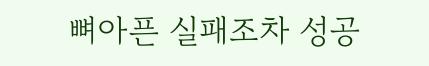뼈아픈 실패조차 성공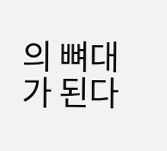의 뼈대가 된다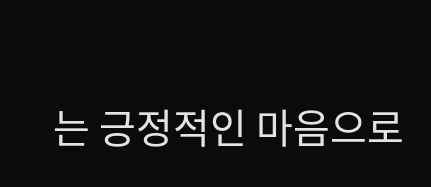는 긍정적인 마음으로